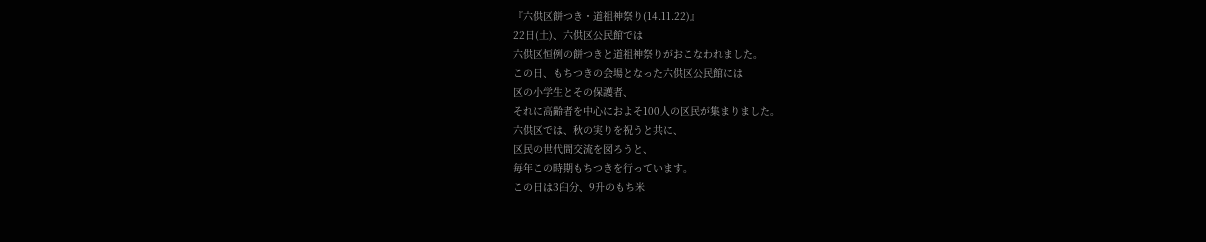『六供区餅つき・道祖神祭り(14.11.22)』
22日(土)、六供区公民館では
六供区恒例の餅つきと道祖神祭りがおこなわれました。
この日、もちつきの会場となった六供区公民館には
区の小学生とその保護者、
それに高齢者を中心におよそ100人の区民が集まりました。
六供区では、秋の実りを祝うと共に、
区民の世代間交流を図ろうと、
毎年この時期もちつきを行っています。
この日は3臼分、9升のもち米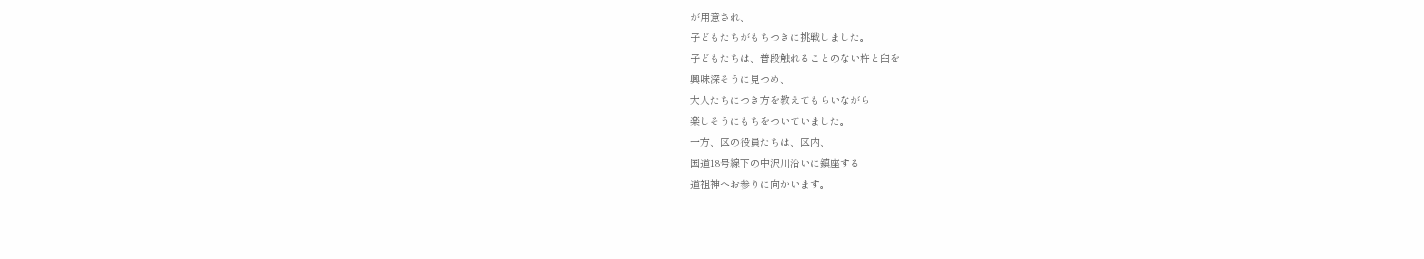が用意され、
子どもたちがもちつきに挑戦しました。
子どもたちは、普段触れることのない杵と臼を
興味深そうに見つめ、
大人たちにつき方を教えてもらいながら
楽しそうにもちをついていました。
一方、区の役員たちは、区内、
国道18号線下の中沢川沿いに鎮座する
道祖神へお参りに向かいます。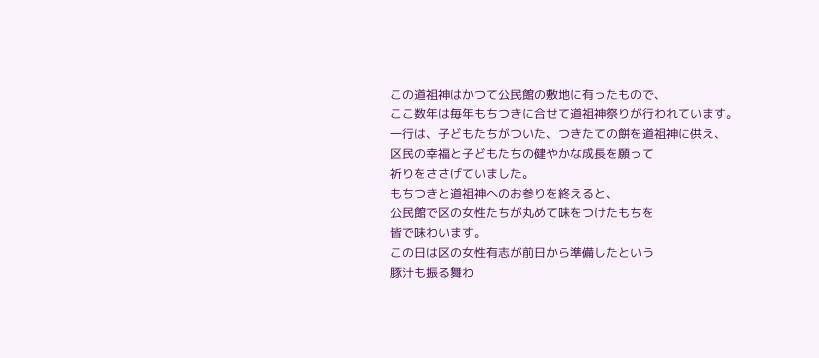この道祖神はかつて公民館の敷地に有ったもので、
ここ数年は毎年もちつきに合せて道祖神祭りが行われています。
一行は、子どもたちがついた、つきたての餅を道祖神に供え、
区民の幸福と子どもたちの健やかな成長を願って
祈りをささげていました。
もちつきと道祖神へのお参りを終えると、
公民館で区の女性たちが丸めて味をつけたもちを
皆で味わいます。
この日は区の女性有志が前日から準備したという
豚汁も振る舞わ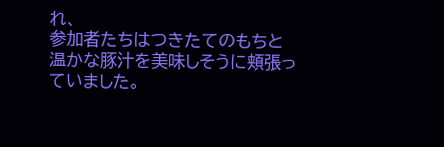れ、
参加者たちはつきたてのもちと
温かな豚汁を美味しそうに頬張っていました。